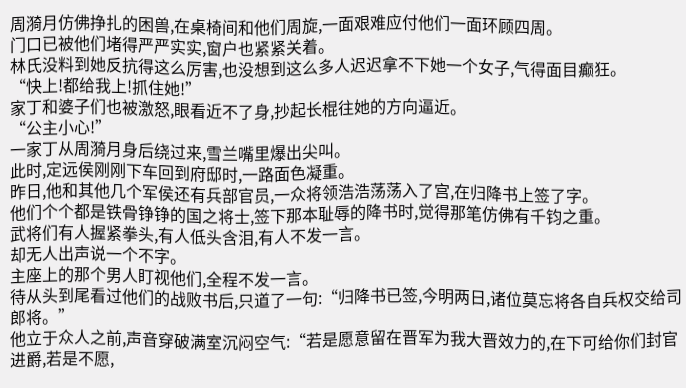周漪月仿佛挣扎的困兽,在桌椅间和他们周旋,一面艰难应付他们一面环顾四周。
门口已被他们堵得严严实实,窗户也紧紧关着。
林氏没料到她反抗得这么厉害,也没想到这么多人迟迟拿不下她一个女子,气得面目癫狂。
“快上!都给我上!抓住她!”
家丁和婆子们也被激怒,眼看近不了身,抄起长棍往她的方向逼近。
“公主小心!”
一家丁从周漪月身后绕过来,雪兰嘴里爆出尖叫。
此时,定远侯刚刚下车回到府邸时,一路面色凝重。
昨日,他和其他几个军侯还有兵部官员,一众将领浩浩荡荡入了宫,在归降书上签了字。
他们个个都是铁骨铮铮的国之将士,签下那本耻辱的降书时,觉得那笔仿佛有千钧之重。
武将们有人握紧拳头,有人低头含泪,有人不发一言。
却无人出声说一个不字。
主座上的那个男人盯视他们,全程不发一言。
待从头到尾看过他们的战败书后,只道了一句:“归降书已签,今明两日,诸位莫忘将各自兵权交给司郎将。”
他立于众人之前,声音穿破满室沉闷空气:“若是愿意留在晋军为我大晋效力的,在下可给你们封官进爵,若是不愿,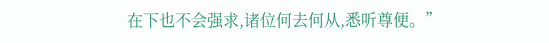在下也不会强求,诸位何去何从,悉听尊便。”